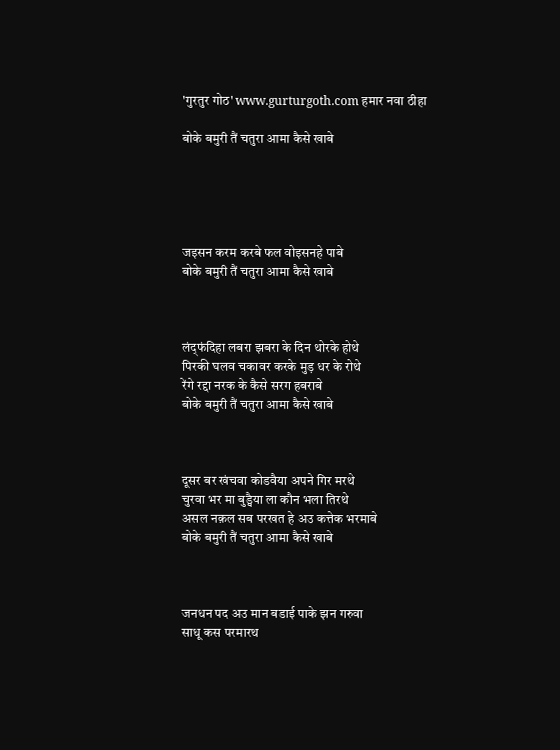'गुरतुर गोठ' www.gurturgoth.com हमार नवा ठीहा

बोके बमुरी तैं चतुरा आमा कैसे खाबे





जइसन करम करबे फल वोइसनहे पाबे
बोके बमुरी तैं चतुरा आमा कैसे खाबे



लंद्फंदिहा लबरा झबरा के दिन थोरके होथे
पिरकी घलव चकावर करके मुड़ धर के रोथे
रेंगे रद्दा नरक के कैसे सरग हबराबे
बोके बमुरी तैं चतुरा आमा कैसे खाबे



दूसर बर खंचवा कोडवैया अपने गिर मरथे
चुरवा भर मा बुड्वैया ला कौन भला तिरथे
असल नक़ल सब परखत हे अउ कत्तेक भरमाबे
बोके बमुरी तैं चतुरा आमा कैसे खाबे



जनधन पद अउ मान बडाई पाके झन गरुवा
साधू कस परमारथ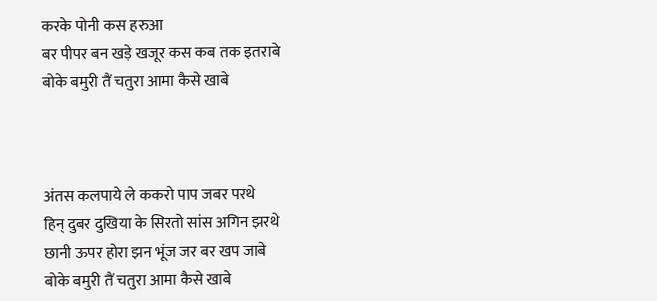करके पोनी कस हरुआ
बर पीपर बन खड़े खजूर कस कब तक इतराबे
बोके बमुरी तैं चतुरा आमा कैसे खाबे



अंतस कलपाये ले ककरो पाप जबर परथे
हिन् दुबर दुखिया के सिरतो सांस अगिन झरथे
छानी ऊपर होरा झन भूंज जर बर खप जाबे
बोके बमुरी तैं चतुरा आमा कैसे खाबे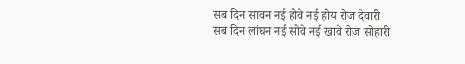सब दिन सावन नई होवे नई होय रोज देवारी
सब दिन लांघन नई सोवे नई खावे रोज सोहारी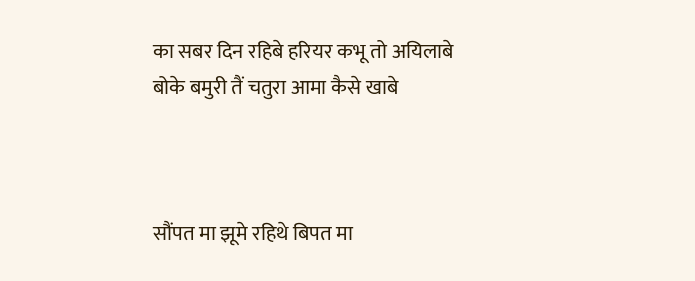का सबर दिन रहिबे हरियर कभू तो अयिलाबे
बोके बमुरी तैं चतुरा आमा कैसे खाबे



सौंपत मा झूमे रहिथे बिपत मा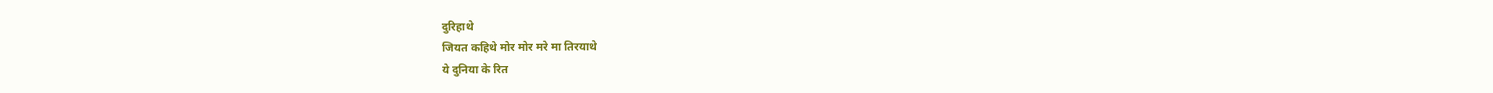दुरिहाथे
जियत कहिथे मोर मोर मरे मा तिरयाथे
ये दुनिया के रित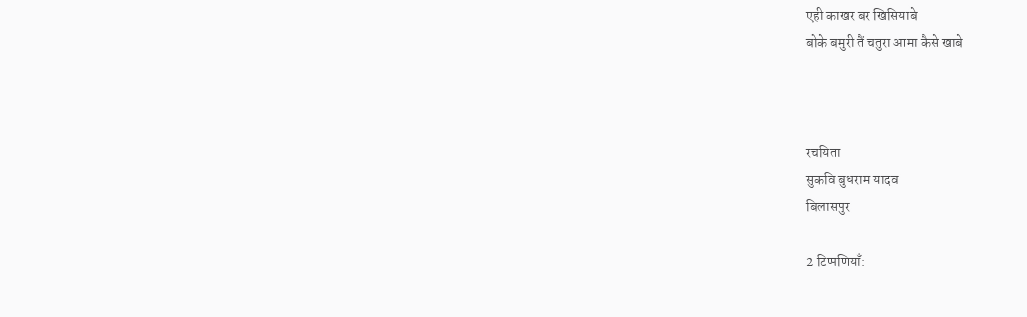एही काखर बर खिसियाबे
बोके बमुरी तैं चतुरा आमा कैसे खाबे



रचयिता
सुकवि बुधराम यादव
बिलासपुर

2 टिप्पणियाँ: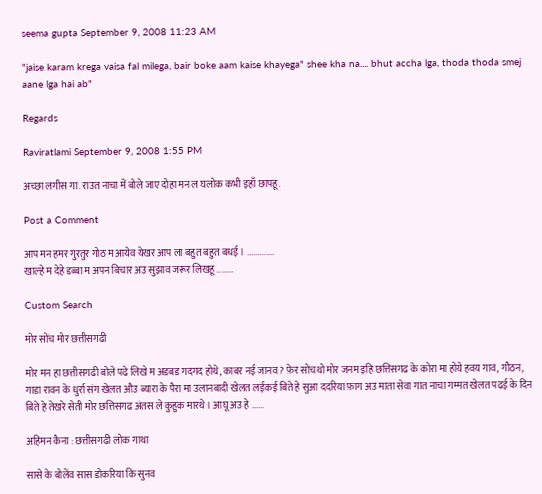seema gupta September 9, 2008 11:23 AM

"jaise karam krega vaisa fal milega, bair boke aam kaise khayega" shee kha na.... bhut accha lga, thoda thoda smej aane lga hai ab"

Regards

Raviratlami September 9, 2008 1:55 PM

अच्छा लगीस गा. राउत नाचा में बोले जाए दोहा मन ल घलोक कभी इहाँ छापहू.

Post a Comment

आप मन हमर गुरतुर गोठ म आयेव येखर आप ला बहुत बहुत बधई । .............
खाल्‍हे म देहे डब्‍बा म अपन बिचार अउ सुझाव जरूर लिखहू ........

Custom Search

मोर सोंच मोर छत्तीसगढी

मोर मन हा छत्तीसगढी बोले पढे लिखे म अडबड गदगद होथे, काबर नई जानव ? फ़ेर सोचथो मोर जनम इहि छत्तिसगढ के कोरा मा होये हवय गाव, गौठन, गाडा रावन के धुर्रा संग खेलत औउ ब्यारा के पैरा मा उलानबादी खेलत लईकई बिते हे सुआ ददरिया फ़ाग अउ माता सेवा गात नाचा गम्मत खेलत पढई के दिन बिते हे तेखरे सेती मोर छत्तिसगढ अंतस ले कुहुक मारथे । आघू अउ हे ......

अहिमन कैना : छत्तीसगढी लोक गाथा

सासे के बोलेंव सास डोकरिया कि सुनव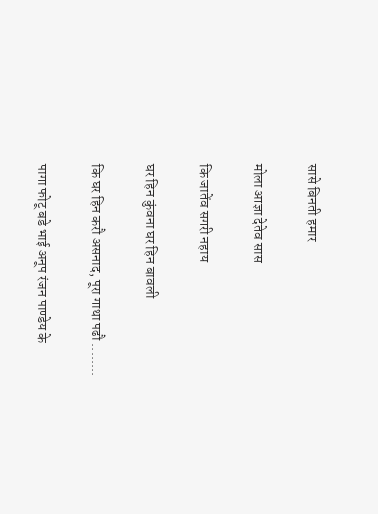सासे बिनती हमार

मोला आज्ञा देतेव सास

कि जातेंव सगरी नहाय

घर हिन कुंवना घर हिन बावली

कि घर हिन करौ असनाद, पूरा गाथा पढौ ........

पागा फोटू बडे भाई अनूप रंजन पाण्डेय के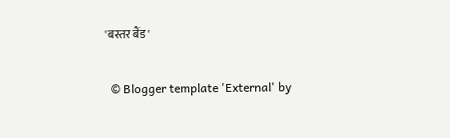'बस्तर बैंड'

  © Blogger template 'External' by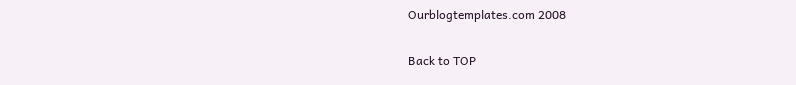Ourblogtemplates.com 2008

Back to TOP